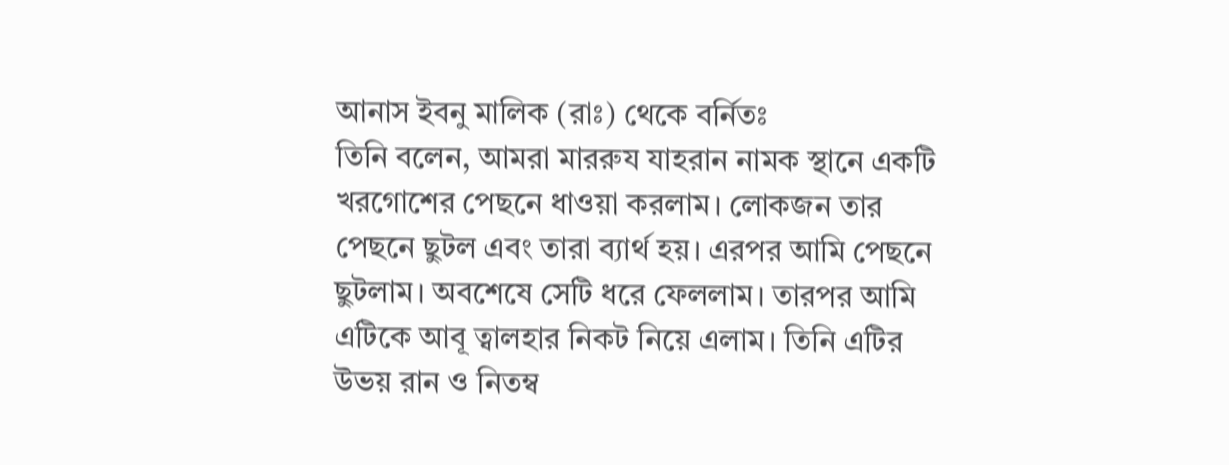আনাস ইবনু মালিক (রাঃ) থেকে বর্নিতঃ
তিনি বলেন, আমরা মাররুয যাহরান নামক স্থানে একটি খরগোশের পেছনে ধাওয়া করলাম। লোকজন তার পেছনে ছুটল এবং তারা ব্যার্থ হয়। এরপর আমি পেছনে ছুটলাম। অবশেষে সেটি ধরে ফেললাম। তারপর আমি এটিকে আবূ ত্বালহার নিকট নিয়ে এলাম। তিনি এটির উভয় রান ও নিতম্ব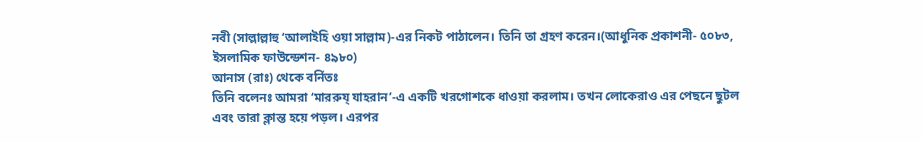নবী (সাল্লাল্লাহু ‘আলাইহি ওয়া সাল্লাম)-এর নিকট পাঠালেন। তিনি তা গ্রহণ করেন।(আধুনিক প্রকাশনী- ৫০৮৩, ইসলামিক ফাউন্ডেশন- ৪৯৮০)
আনাস (রাঃ) থেকে বর্নিতঃ
তিনি বলেনঃ আমরা ‘মাররুয্ যাহরান’-এ একটি খরগোশকে ধাওয়া করলাম। তখন লোকেরাও এর পেছনে ছুটল এবং তারা ক্লান্ত হয়ে পড়ল। এরপর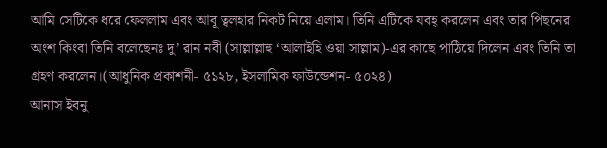আমি সেটিকে ধরে ফেললাম এবং আবূ ত্বলহার নিকট নিয়ে এলাম। তিনি এটিকে যবহ্ করলেন এবং তার পিছনের অংশ কিংবা তিনি বলেছেনঃ দু’ রান নবী (সাল্লাল্লাহু ‘আলাইহি ওয়া সাল্লাম)-এর কাছে পাঠিয়ে দিলেন এবং তিনি তা গ্রহণ করলেন।(আধুনিক প্রকাশনী- ৫১২৮, ইসলামিক ফাউন্ডেশন- ৫০২৪)
আনাস ইবনু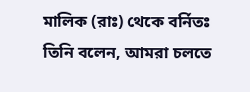মালিক (রাঃ) থেকে বর্নিতঃ
তিনি বলেন, আমরা চলতে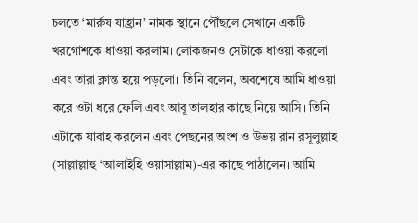চলতে ‘মার্রুয যাহ্রান’ নামক স্থানে পৌঁছলে সেখানে একটি খরগোশকে ধাওয়া করলাম। লোকজনও সেটাকে ধাওয়া করলো এবং তারা ক্লান্ত হয়ে পড়লো। তিনি বলেন, অবশেষে আমি ধাওয়া করে ওটা ধরে ফেলি এবং আবূ তালহার কাছে নিয়ে আসি। তিনি এটাকে যাবাহ করলেন এবং পেছনের অংশ ও উভয় রান রসূলুল্লাহ (সাল্লাল্লাহু ‘আলাইহি ওয়াসাল্লাম)-এর কাছে পাঠালেন। আমি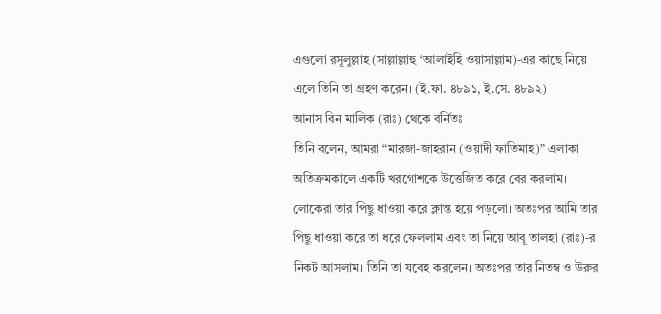এগুলো রসূলুল্লাহ (সাল্লাল্লাহু ‘আলাইহি ওয়াসাল্লাম)-এর কাছে নিয়ে এলে তিনি তা গ্রহণ করেন। (ই.ফা. ৪৮৯১, ই.সে. ৪৮৯২)
আনাস বিন মালিক (রাঃ) থেকে বর্নিতঃ
তিনি বলেন, আমরা “মারজা-জাহরান (ওয়াদী ফাতিমাহ)” এলাকা অতিক্রমকালে একটি খরগোশকে উত্তেজিত করে বের করলাম। লোকেরা তার পিছু ধাওয়া করে ক্লান্ত হয়ে পড়লো। অতঃপর আমি তার পিছু ধাওয়া করে তা ধরে ফেললাম এবং তা নিয়ে আবূ তালহা (রাঃ)-র নিকট আসলাম। তিনি তা যবেহ করলেন। অতঃপর তার নিতম্ব ও উরুর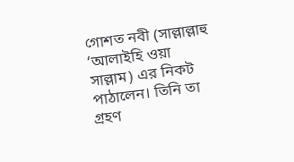গোশত নবী (সাল্লাল্লাহু ‘আলাইহি ওয়া সাল্লাম) এর নিকট পাঠালেন। তিনি তা গ্রহণ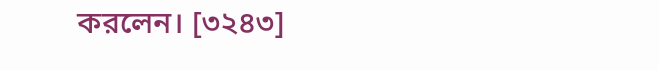করলেন। [৩২৪৩]